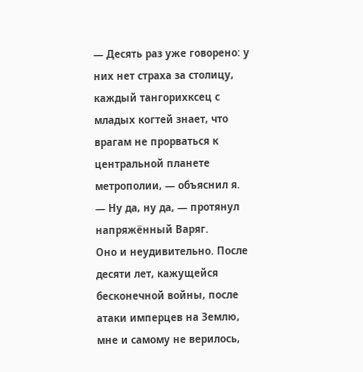— Десять раз уже говорено: у них нет страха за столицу, каждый тангорихксец с младых когтей знает, что врагам не прорваться к центральной планете метрополии, — объяснил я.
— Ну да, ну да, — протянул напряжённый Варяг.
Оно и неудивительно. После десяти лет, кажущейся бесконечной войны, после атаки имперцев на Землю, мне и самому не верилось,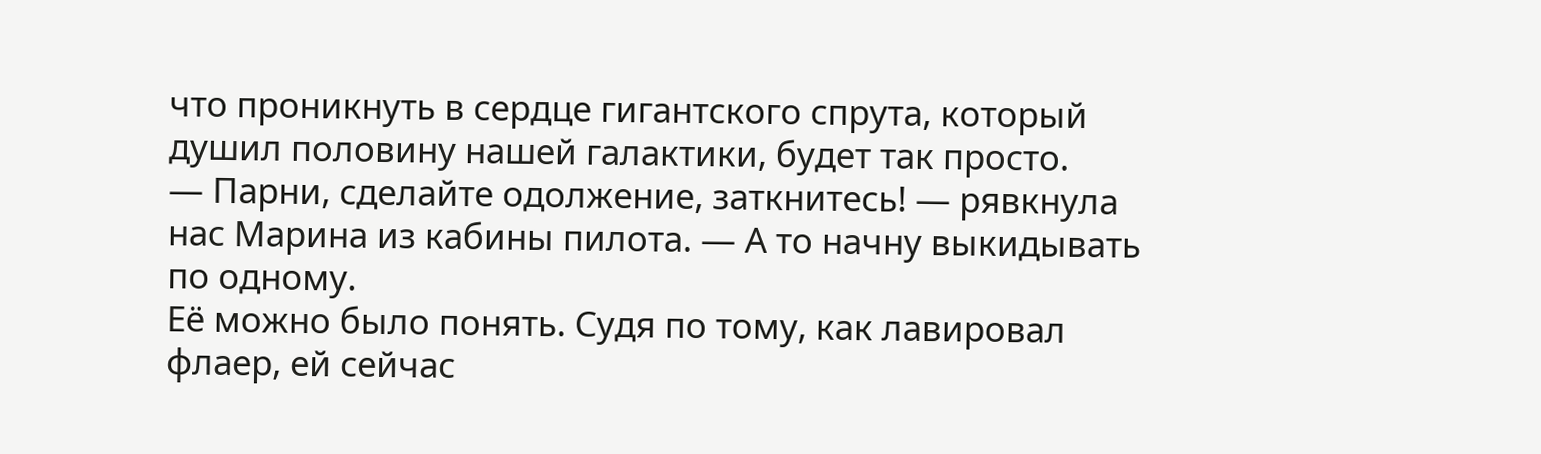что проникнуть в сердце гигантского спрута, который душил половину нашей галактики, будет так просто.
— Парни, сделайте одолжение, заткнитесь! — рявкнула нас Марина из кабины пилота. — А то начну выкидывать по одному.
Её можно было понять. Судя по тому, как лавировал флаер, ей сейчас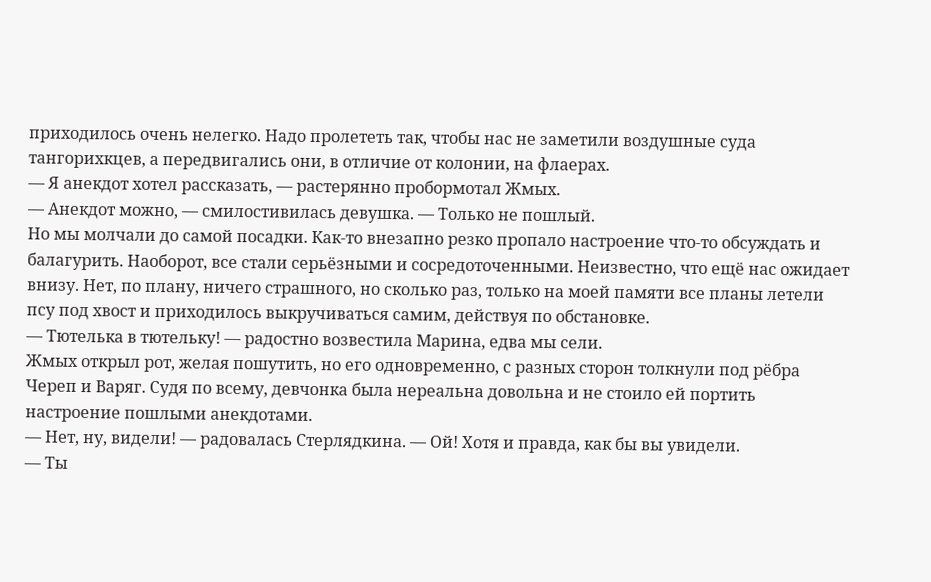приходилось очень нелегко. Надо пролететь так, чтобы нас не заметили воздушные суда тангорихкцев, а передвигались они, в отличие от колонии, на флаерах.
— Я анекдот хотел рассказать, — растерянно пробормотал Жмых.
— Анекдот можно, — смилостивилась девушка. — Только не пошлый.
Но мы молчали до самой посадки. Как-то внезапно резко пропало настроение что-то обсуждать и балагурить. Наоборот, все стали серьёзными и сосредоточенными. Неизвестно, что ещё нас ожидает внизу. Нет, по плану, ничего страшного, но сколько раз, только на моей памяти все планы летели псу под хвост и приходилось выкручиваться самим, действуя по обстановке.
— Тютелька в тютельку! — радостно возвестила Марина, едва мы сели.
Жмых открыл рот, желая пошутить, но его одновременно, с разных сторон толкнули под рёбра Череп и Варяг. Судя по всему, девчонка была нереальна довольна и не стоило ей портить настроение пошлыми анекдотами.
— Нет, ну, видели! — радовалась Стерлядкина. — Ой! Хотя и правда, как бы вы увидели.
— Ты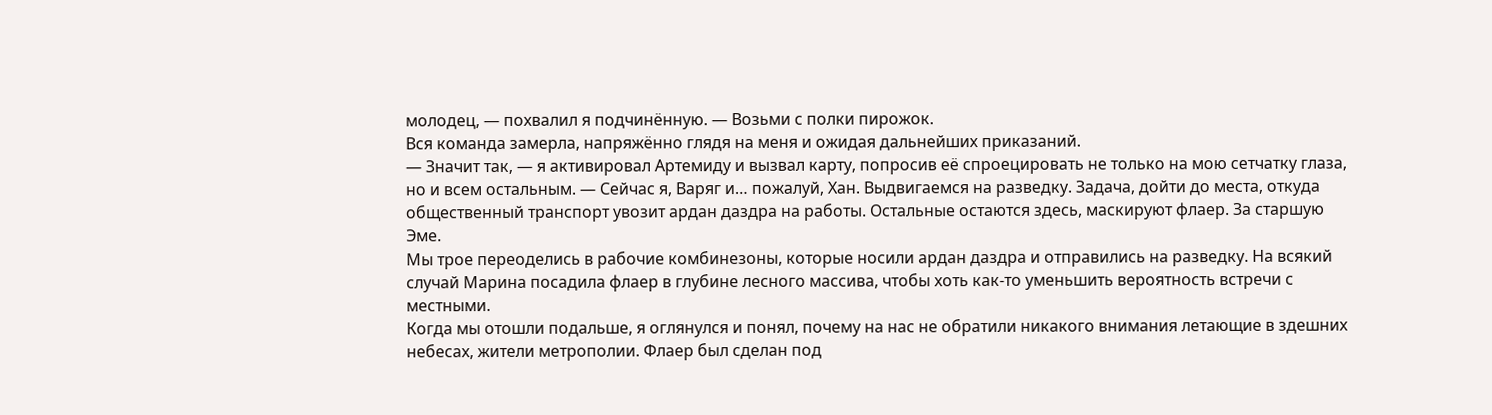молодец, — похвалил я подчинённую. — Возьми с полки пирожок.
Вся команда замерла, напряжённо глядя на меня и ожидая дальнейших приказаний.
— Значит так, — я активировал Артемиду и вызвал карту, попросив её спроецировать не только на мою сетчатку глаза, но и всем остальным. — Сейчас я, Варяг и… пожалуй, Хан. Выдвигаемся на разведку. Задача, дойти до места, откуда общественный транспорт увозит ардан даздра на работы. Остальные остаются здесь, маскируют флаер. За старшую Эме.
Мы трое переоделись в рабочие комбинезоны, которые носили ардан даздра и отправились на разведку. На всякий случай Марина посадила флаер в глубине лесного массива, чтобы хоть как-то уменьшить вероятность встречи с местными.
Когда мы отошли подальше, я оглянулся и понял, почему на нас не обратили никакого внимания летающие в здешних небесах, жители метрополии. Флаер был сделан под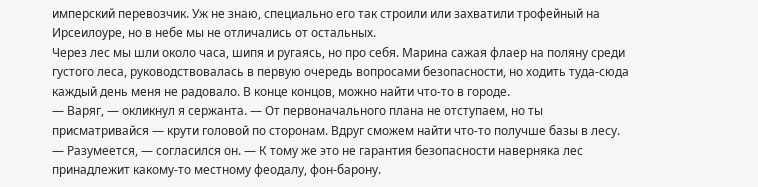имперский перевозчик. Уж не знаю, специально его так строили или захватили трофейный на Ирсеилоуре, но в небе мы не отличались от остальных.
Через лес мы шли около часа, шипя и ругаясь, но про себя. Марина сажая флаер на поляну среди густого леса, руководствовалась в первую очередь вопросами безопасности, но ходить туда-сюда каждый день меня не радовало. В конце концов, можно найти что-то в городе.
— Варяг, — окликнул я сержанта. — От первоначального плана не отступаем, но ты присматривайся — крути головой по сторонам. Вдруг сможем найти что-то получше базы в лесу.
— Разумеется, — согласился он. — К тому же это не гарантия безопасности наверняка лес принадлежит какому-то местному феодалу, фон-барону.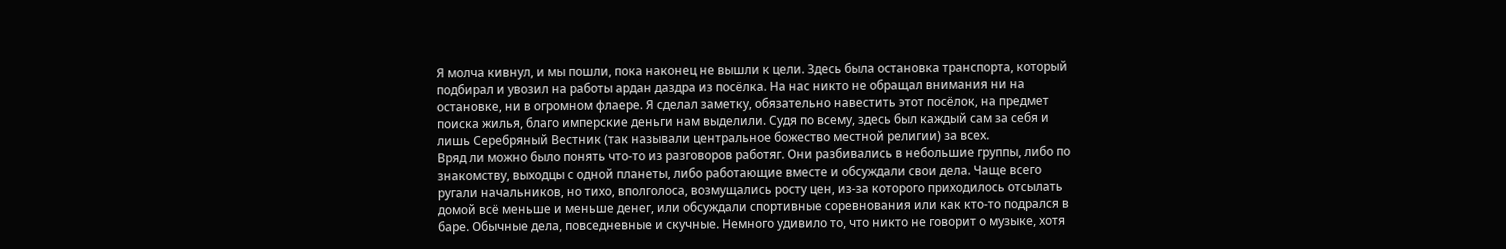Я молча кивнул, и мы пошли, пока наконец не вышли к цели. Здесь была остановка транспорта, который подбирал и увозил на работы ардан даздра из посёлка. На нас никто не обращал внимания ни на остановке, ни в огромном флаере. Я сделал заметку, обязательно навестить этот посёлок, на предмет поиска жилья, благо имперские деньги нам выделили. Судя по всему, здесь был каждый сам за себя и лишь Серебряный Вестник (так называли центральное божество местной религии) за всех.
Вряд ли можно было понять что-то из разговоров работяг. Они разбивались в небольшие группы, либо по знакомству, выходцы с одной планеты, либо работающие вместе и обсуждали свои дела. Чаще всего ругали начальников, но тихо, вполголоса, возмущались росту цен, из-за которого приходилось отсылать домой всё меньше и меньше денег, или обсуждали спортивные соревнования или как кто-то подрался в баре. Обычные дела, повседневные и скучные. Немного удивило то, что никто не говорит о музыке, хотя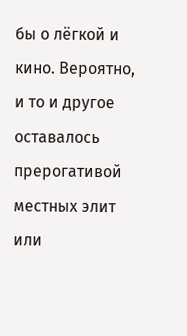бы о лёгкой и кино. Вероятно, и то и другое оставалось прерогативой местных элит или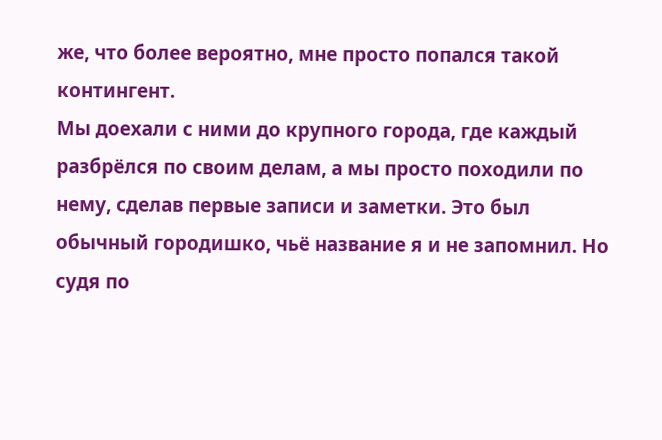же, что более вероятно, мне просто попался такой контингент.
Мы доехали с ними до крупного города, где каждый разбрёлся по своим делам, а мы просто походили по нему, сделав первые записи и заметки. Это был обычный городишко, чьё название я и не запомнил. Но судя по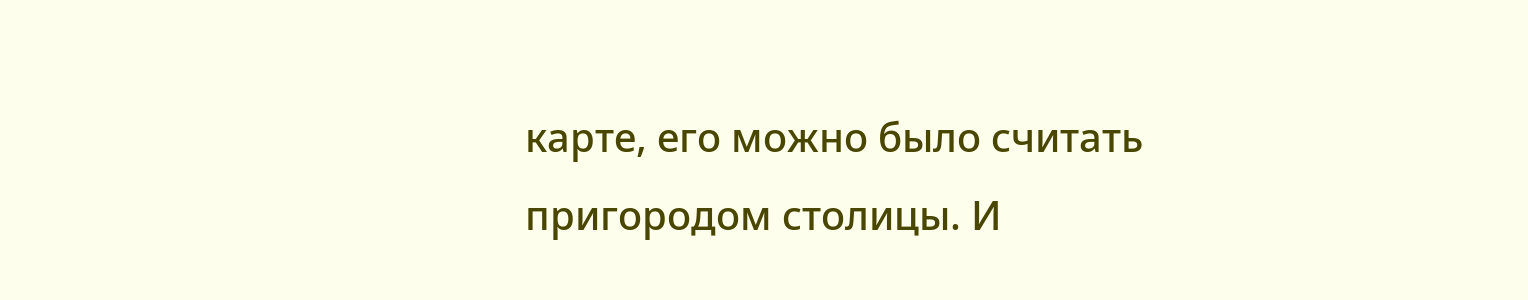карте, его можно было считать пригородом столицы. И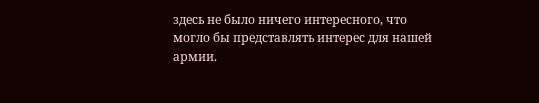здесь не было ничего интересного, что могло бы представлять интерес для нашей армии.